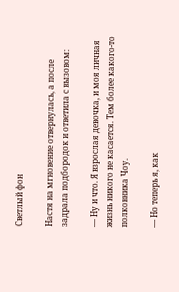Светлый фон

Настя на мгновение отвернулась, а после задрала подбородок и ответила с вызовом:

— Ну и что. Я взрослая девочка, и моя личная жизнь никого не касается. Тем более какого-то полковника Чоу.

— Но теперь я, как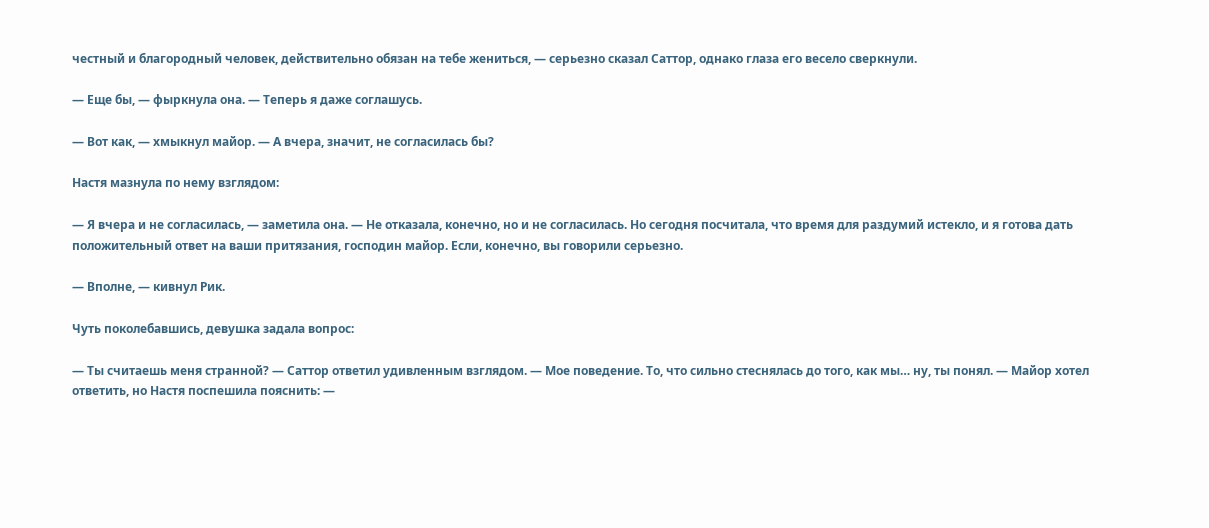честный и благородный человек, действительно обязан на тебе жениться, — серьезно сказал Саттор, однако глаза его весело сверкнули.

— Еще бы, — фыркнула она. — Теперь я даже соглашусь.

— Вот как, — хмыкнул майор. — А вчера, значит, не согласилась бы?

Настя мазнула по нему взглядом:

— Я вчера и не согласилась, — заметила она. — Не отказала, конечно, но и не согласилась. Но сегодня посчитала, что время для раздумий истекло, и я готова дать положительный ответ на ваши притязания, господин майор. Если, конечно, вы говорили серьезно.

— Вполне, — кивнул Рик.

Чуть поколебавшись, девушка задала вопрос:

— Ты считаешь меня странной? — Саттор ответил удивленным взглядом. — Мое поведение. То, что сильно стеснялась до того, как мы… ну, ты понял. — Майор хотел ответить, но Настя поспешила пояснить: —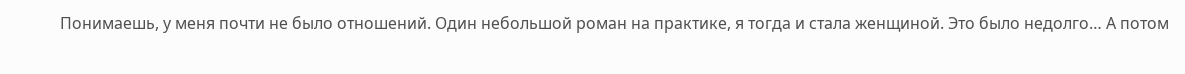Понимаешь, у меня почти не было отношений. Один небольшой роман на практике, я тогда и стала женщиной. Это было недолго… А потом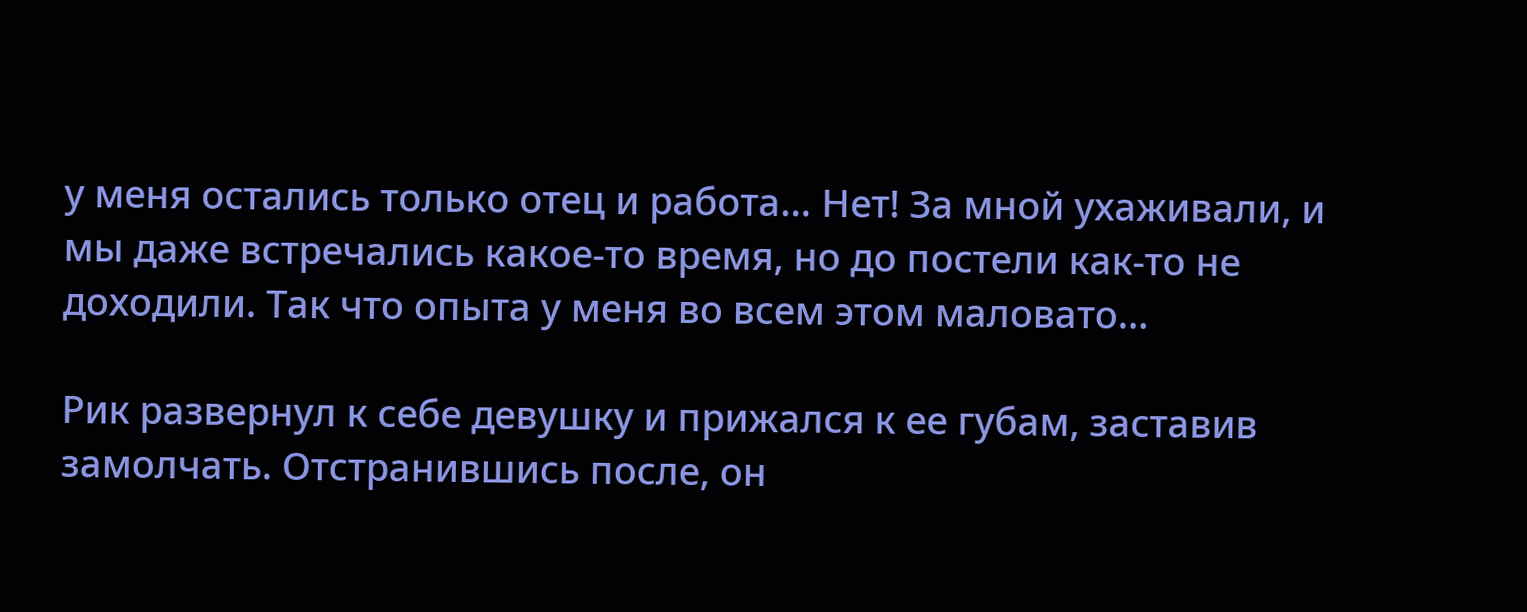у меня остались только отец и работа… Нет! За мной ухаживали, и мы даже встречались какое-то время, но до постели как-то не доходили. Так что опыта у меня во всем этом маловато…

Рик развернул к себе девушку и прижался к ее губам, заставив замолчать. Отстранившись после, он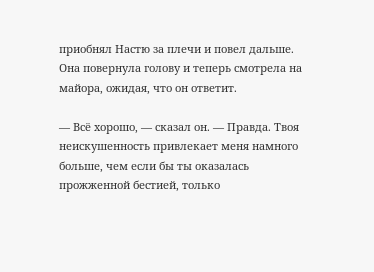приобнял Настю за плечи и повел дальше. Она повернула голову и теперь смотрела на майора, ожидая, что он ответит.

— Всё хорошо, — сказал он. — Правда. Твоя неискушенность привлекает меня намного больше, чем если бы ты оказалась прожженной бестией, только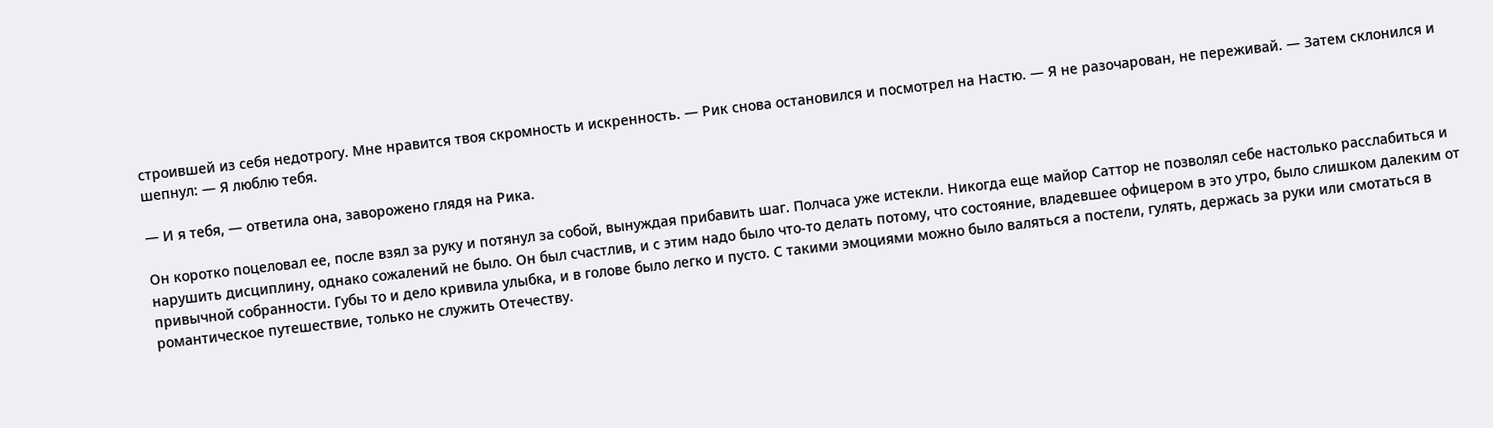строившей из себя недотрогу. Мне нравится твоя скромность и искренность. — Рик снова остановился и посмотрел на Настю. — Я не разочарован, не переживай. — Затем склонился и шепнул: — Я люблю тебя.

— И я тебя, — ответила она, заворожено глядя на Рика.

Он коротко поцеловал ее, после взял за руку и потянул за собой, вынуждая прибавить шаг. Полчаса уже истекли. Никогда еще майор Саттор не позволял себе настолько расслабиться и нарушить дисциплину, однако сожалений не было. Он был счастлив, и с этим надо было что-то делать потому, что состояние, владевшее офицером в это утро, было слишком далеким от привычной собранности. Губы то и дело кривила улыбка, и в голове было легко и пусто. С такими эмоциями можно было валяться а постели, гулять, держась за руки или смотаться в романтическое путешествие, только не служить Отечеству.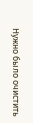Нужно было очистить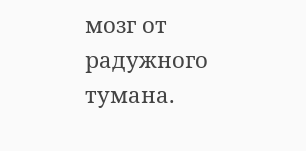мозг от радужного тумана.